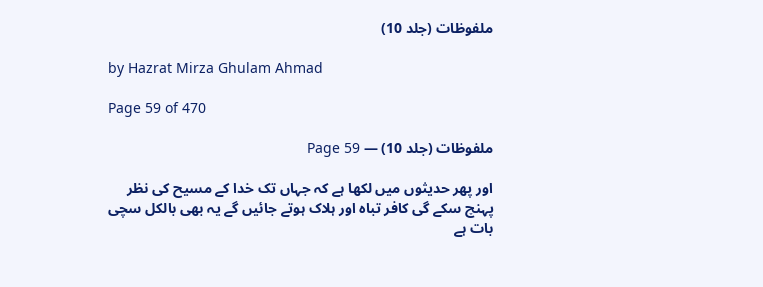ملفوظات (جلد 10)

by Hazrat Mirza Ghulam Ahmad

Page 59 of 470

ملفوظات (جلد 10) — Page 59

اور پھر حدیثوں میں لکھا ہے کہ جہاں تک خدا کے مسیح کی نظر پہنچ سکے گی کافر تباہ اور ہلاک ہوتے جائیں گے یہ بھی بالکل سچی بات ہے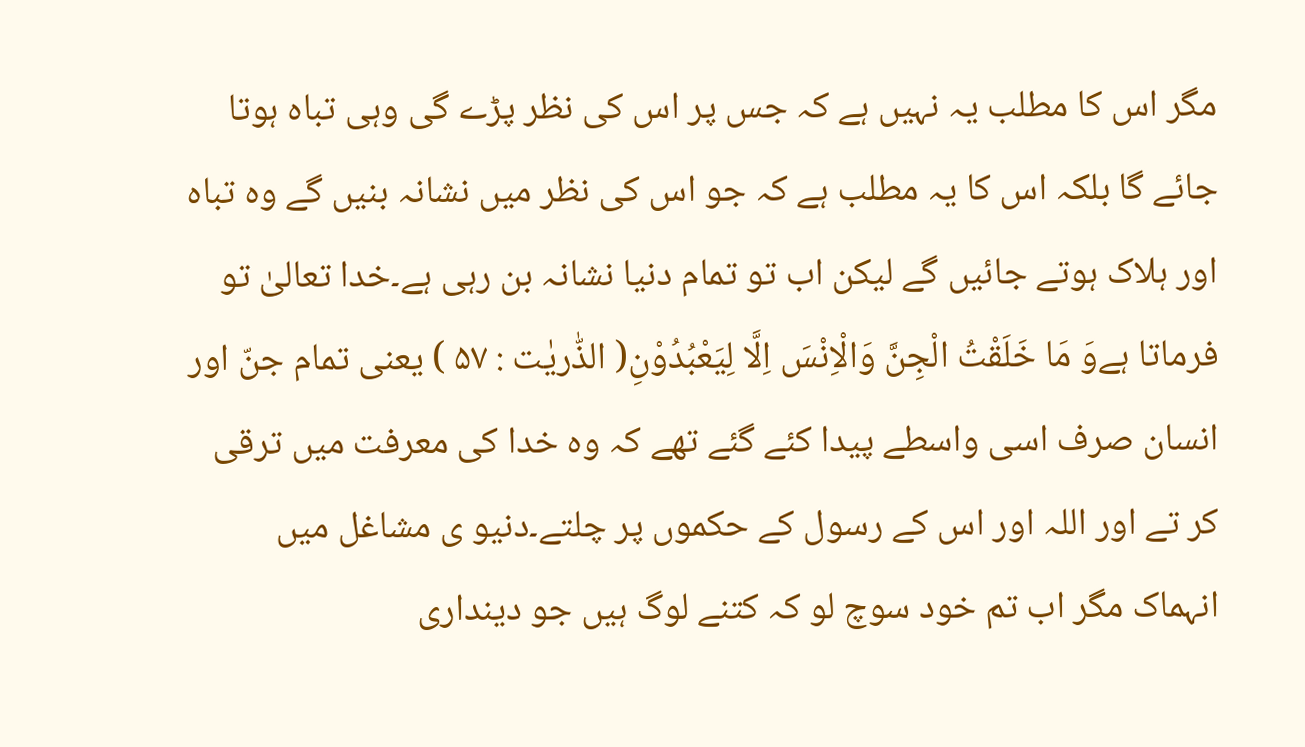مگر اس کا مطلب یہ نہیں ہے کہ جس پر اس کی نظر پڑے گی وہی تباہ ہوتا جائے گا بلکہ اس کا یہ مطلب ہے کہ جو اس کی نظر میں نشانہ بنیں گے وہ تباہ اور ہلاک ہوتے جائیں گے لیکن اب تو تمام دنیا نشانہ بن رہی ہے۔خدا تعالیٰ تو فرماتا ہےوَ مَا خَلَقْتُ الْجِنَّ وَالْاِنْسَ اِلَّا لِيَعْبُدُوْنِ( الذّٰریٰت : ۵۷ ) یعنی تمام جنّ اور انسان صرف اسی واسطے پیدا کئے گئے تھے کہ وہ خدا کی معرفت میں ترقی کر تے اور اللہ اور اس کے رسول کے حکموں پر چلتے۔دنیو ی مشاغل میں انہماک مگر اب تم خود سوچ لو کہ کتنے لوگ ہیں جو دینداری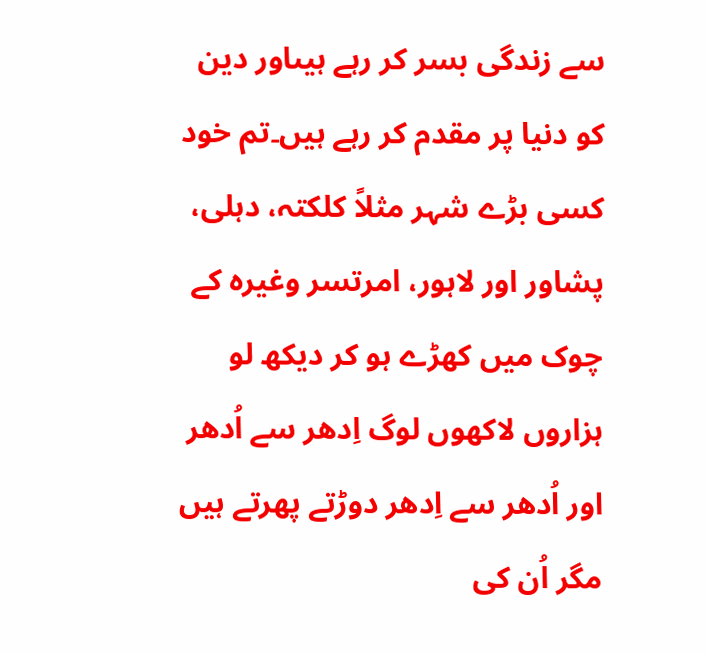سے زندگی بسر کر رہے ہیںاور دین کو دنیا پر مقدم کر رہے ہیں۔تم خود کسی بڑے شہر مثلاً کلکتہ، دہلی، پشاور اور لاہور، امرتسر وغیرہ کے چوک میں کھڑے ہو کر دیکھ لو ہزاروں لاکھوں لوگ اِدھر سے اُدھر اور اُدھر سے اِدھر دوڑتے پھرتے ہیں مگر اُن کی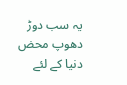یہ سب دوڑ دھوپ محض دنیا کے لئے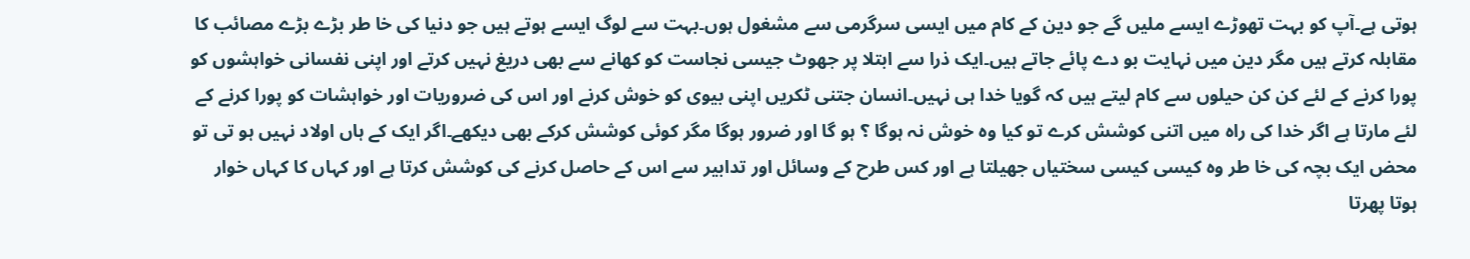ہوتی ہے۔آپ کو بہت تھوڑے ایسے ملیں گے جو دین کے کام میں ایسی سرگرمی سے مشغول ہوں۔بہت سے لوگ ایسے ہوتے ہیں جو دنیا کی خا طر بڑے بڑے مصائب کا مقابلہ کرتے ہیں مگر دین میں نہایت بو دے پائے جاتے ہیں۔ایک ذرا سے ابتلا پر جھوٹ جیسی نجاست کو کھانے سے بھی دریغ نہیں کرتے اور اپنی نفسانی خواہشوں کو پورا کرنے کے لئے کن کن حیلوں سے کام لیتے ہیں کہ گویا خدا ہی نہیں۔انسان جتنی ٹکریں اپنی بیوی کو خوش کرنے اور اس کی ضروریات اور خواہشات کو پورا کرنے کے لئے مارتا ہے اگر خدا کی راہ میں اتنی کوشش کرے تو کیا وہ خوش نہ ہوگا ؟ ہو گا اور ضرور ہوگا مگر کوئی کوشش کرکے بھی دیکھے۔اگر ایک کے ہاں اولاد نہیں ہو تی تو محض ایک بچہ کی خا طر وہ کیسی کیسی سختیاں جھیلتا ہے اور کس طرح کے وسائل اور تدابیر سے اس کے حاصل کرنے کی کوشش کرتا ہے اور کہاں کا کہاں خوار ہوتا پھرتا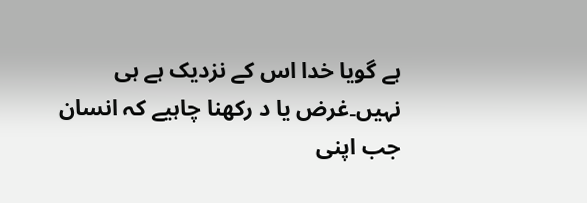ہے گویا خدا اس کے نزدیک ہے ہی نہیں۔غرض یا د رکھنا چاہیے کہ انسان جب اپنی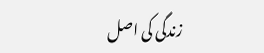زندگی کی اصل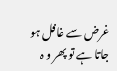غرض سے غافل ہو جاتا ہے تو پھر و ہ